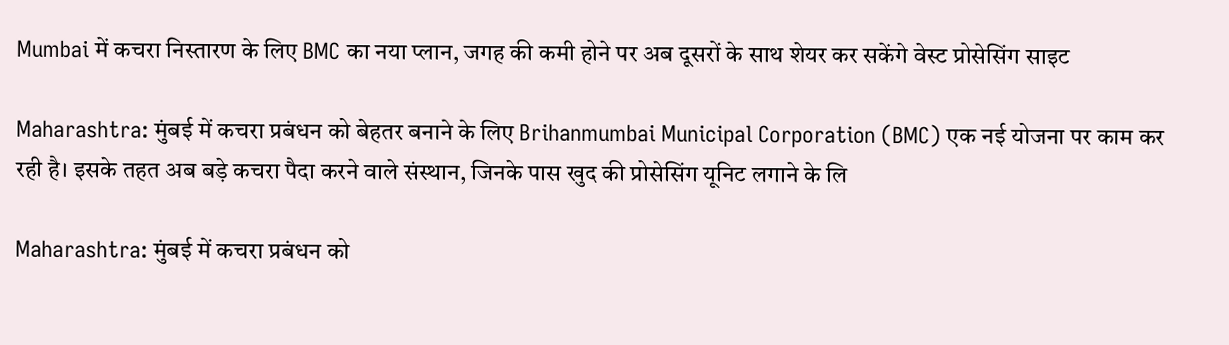Mumbai में कचरा निस्तारण के लिए BMC का नया प्लान, जगह की कमी होने पर अब दूसरों के साथ शेयर कर सकेंगे वेस्ट प्रोसेसिंग साइट

Maharashtra: मुंबई में कचरा प्रबंधन को बेहतर बनाने के लिए Brihanmumbai Municipal Corporation (BMC) एक नई योजना पर काम कर रही है। इसके तहत अब बड़े कचरा पैदा करने वाले संस्थान, जिनके पास खुद की प्रोसेसिंग यूनिट लगाने के लि

Maharashtra: मुंबई में कचरा प्रबंधन को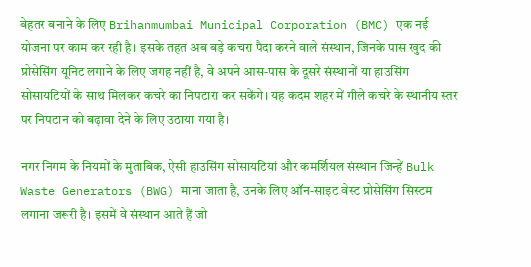बेहतर बनाने के लिए Brihanmumbai Municipal Corporation (BMC) एक नई योजना पर काम कर रही है। इसके तहत अब बड़े कचरा पैदा करने वाले संस्थान, जिनके पास खुद की प्रोसेसिंग यूनिट लगाने के लिए जगह नहीं है, वे अपने आस-पास के दूसरे संस्थानों या हाउसिंग सोसायटियों के साथ मिलकर कचरे का निपटारा कर सकेंगे। यह कदम शहर में गीले कचरे के स्थानीय स्तर पर निपटान को बढ़ावा देने के लिए उठाया गया है।

नगर निगम के नियमों के मुताबिक, ऐसी हाउसिंग सोसायटियां और कमर्शियल संस्थान जिन्हें Bulk Waste Generators (BWG) माना जाता है, उनके लिए ऑन-साइट वेस्ट प्रोसेसिंग सिस्टम लगाना जरूरी है। इसमें वे संस्थान आते हैं जो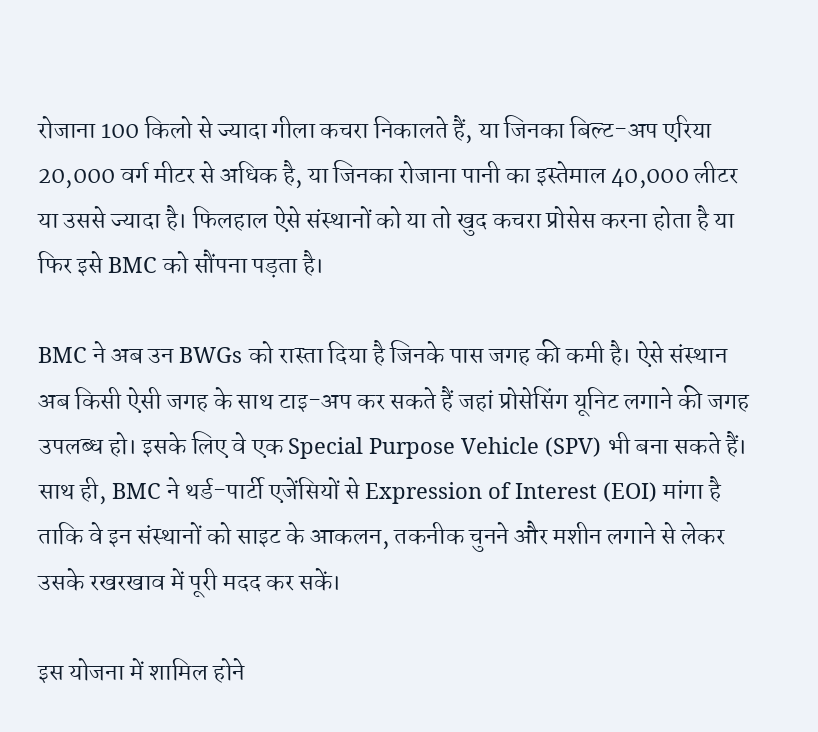रोजाना 100 किलो से ज्यादा गीला कचरा निकालते हैं, या जिनका बिल्ट-अप एरिया 20,000 वर्ग मीटर से अधिक है, या जिनका रोजाना पानी का इस्तेमाल 40,000 लीटर या उससे ज्यादा है। फिलहाल ऐसे संस्थानों को या तो खुद कचरा प्रोसेस करना होता है या फिर इसे BMC को सौंपना पड़ता है।

BMC ने अब उन BWGs को रास्ता दिया है जिनके पास जगह की कमी है। ऐसे संस्थान अब किसी ऐसी जगह के साथ टाइ-अप कर सकते हैं जहां प्रोसेसिंग यूनिट लगाने की जगह उपलब्ध हो। इसके लिए वे एक Special Purpose Vehicle (SPV) भी बना सकते हैं। साथ ही, BMC ने थर्ड-पार्टी एजेंसियों से Expression of Interest (EOI) मांगा है ताकि वे इन संस्थानों को साइट के आकलन, तकनीक चुनने और मशीन लगाने से लेकर उसके रखरखाव में पूरी मदद कर सकें।

इस योजना में शामिल होने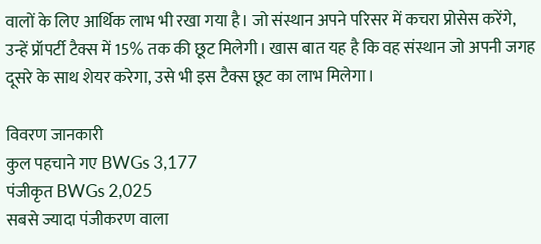वालों के लिए आर्थिक लाभ भी रखा गया है। जो संस्थान अपने परिसर में कचरा प्रोसेस करेंगे, उन्हें प्रॉपर्टी टैक्स में 15% तक की छूट मिलेगी। खास बात यह है कि वह संस्थान जो अपनी जगह दूसरे के साथ शेयर करेगा, उसे भी इस टैक्स छूट का लाभ मिलेगा।

विवरण जानकारी
कुल पहचाने गए BWGs 3,177
पंजीकृत BWGs 2,025
सबसे ज्यादा पंजीकरण वाला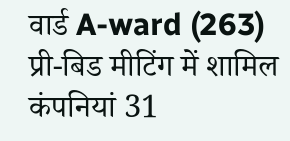वार्ड A-ward (263)
प्री-बिड मीटिंग में शामिल कंपनियां 31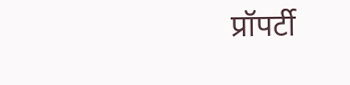प्रॉपर्टी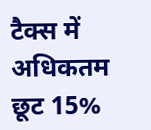टैक्स में अधिकतम छूट 15%